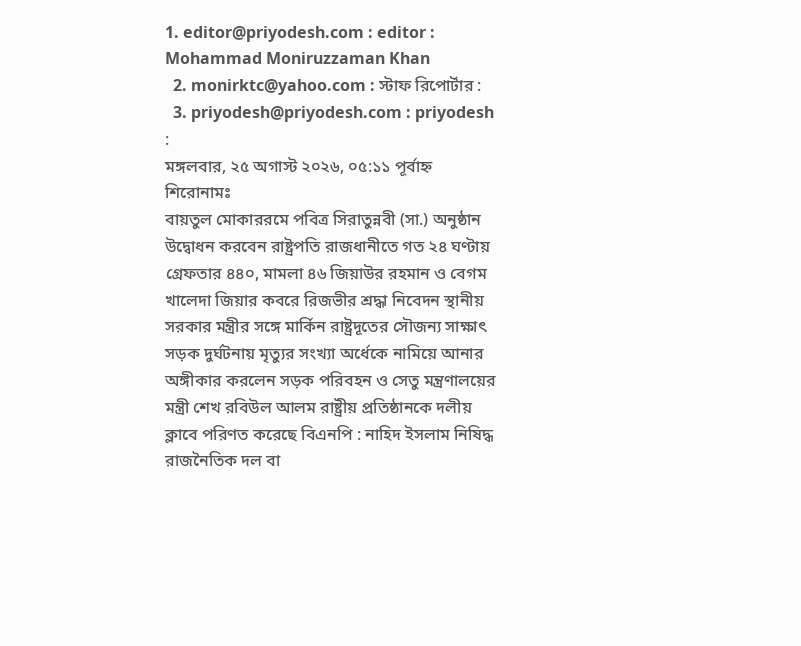1. editor@priyodesh.com : editor : Mohammad Moniruzzaman Khan
  2. monirktc@yahoo.com : স্টাফ রিপোর্টার :
  3. priyodesh@priyodesh.com : priyodesh :
মঙ্গলবার, ২৫ অগাস্ট ২০২৬, ০৫:১১ পূর্বাহ্ন
শিরোনামঃ
বায়তুল মোকাররমে পবিত্র সিরাতুন্নবী (সা.) অনুষ্ঠান উদ্বোধন করবেন রাষ্ট্রপতি রাজধানীতে গত ২৪ ঘণ্টায় গ্রেফতার ৪৪০, মামলা ৪৬ জিয়াউর রহমান ও বেগম খালেদা জিয়ার কবরে রিজভীর শ্রদ্ধা নিবেদন স্থানীয় সরকার মন্ত্রীর সঙ্গে মার্কিন রাষ্ট্রদূতের সৌজন্য সাক্ষাৎ সড়ক দুর্ঘটনায় মৃত্যুর সংখ্যা অর্ধেকে নামিয়ে আনার অঙ্গীকার করলেন সড়ক পরিবহন ও সেতু মন্ত্রণালয়ের মন্ত্রী শেখ রবিউল আলম রাষ্ট্রীয় প্রতিষ্ঠানকে দলীয় ক্লাবে পরিণত করেছে বিএনপি : নাহিদ ইসলাম নিষিদ্ধ রাজনৈতিক দল বা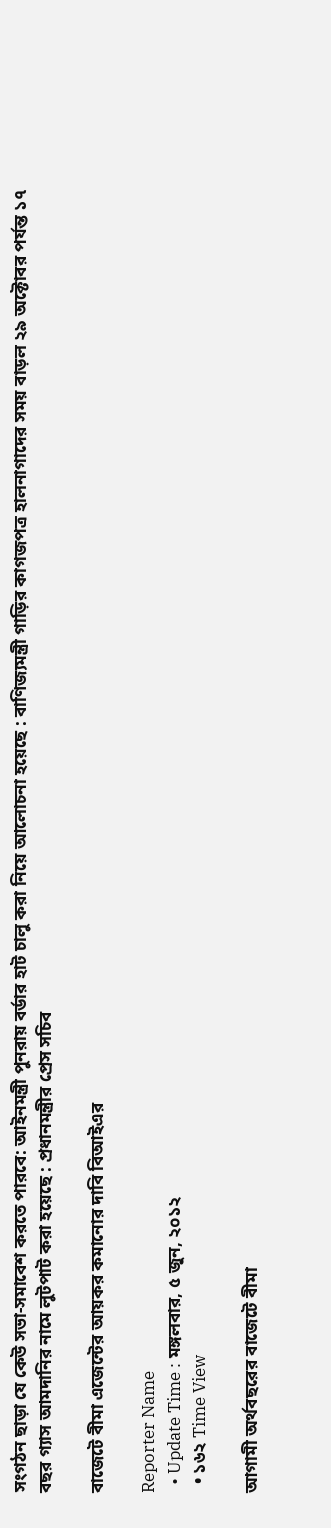সংগঠন ছাড়া যে কেউ সভা-সমাবেশ করতে পারবে: আইনমন্ত্রী পুনরায় বর্ডার হাট চালু করা নিয়ে আলোচনা হয়েছে : বাণিজ্যমন্ত্রী গাড়ির কাগজপত্র হালনাগাদের সময় বাড়ল ২৯ অক্টোবর পর্যন্ত ১৭ বছর গ্যাস আমদানির নামে লুটপাট করা হয়েছে : প্রধানমন্ত্রীর প্রেস সচিব

বাজেটে বীমা এজেন্টের আয়কর কমানোর দাবি বিআইএর

Reporter Name
  • Update Time : মঙ্গলবার, ৫ জুন, ২০১২
  • ১৬২ Time View

আগামী অর্থবছরের বাজেটে বীমা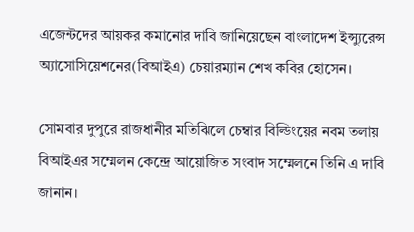এজেন্টদের আয়কর কমানোর দাবি জানিয়েছেন বাংলাদেশ ইন্স্যুরেন্স অ্যাসোসিয়েশনের(বিআইএ) চেয়ারম্যান শেখ কবির হোসেন।

সোমবার দুপুরে রাজধানীর মতিঝিলে চেম্বার বিল্ডিংয়ের নবম তলায় বিআইএর সম্মেলন কেন্দ্রে আয়োজিত সংবাদ সম্মেলনে তিনি এ দাবি জানান।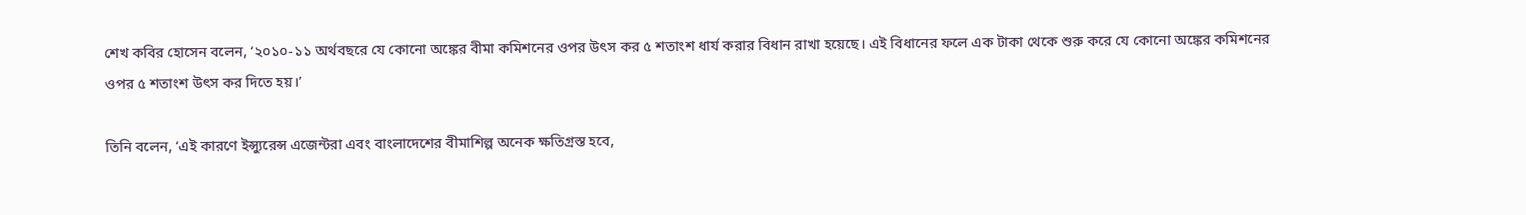শেখ কবির হোসেন বলেন, ‘২০১০-১১ অর্থবছরে যে কোনো অঙ্কের বীমা কমিশনের ওপর উৎস কর ৫ শতাংশ ধার্য করার বিধান রাখা হয়েছে। এই বিধানের ফলে এক টাকা থেকে শুরু করে যে কোনো অঙ্কের কমিশনের ওপর ৫ শতাংশ উৎস কর দিতে হয়।’

তিনি বলেন, ‘এই কারণে ইন্স্যুরেন্স এজেন্টরা এবং বাংলাদেশের বীমাশিল্প অনেক ক্ষতিগ্রস্ত হবে,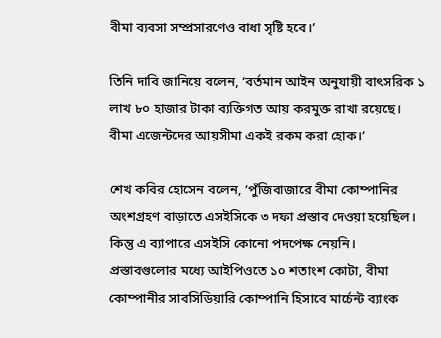বীমা ব্যবসা সম্প্রসারণেও বাধা সৃষ্টি হবে।’

তিনি দাবি জানিয়ে বলেন, ‘বর্তমান আইন অনুযায়ী বাৎসরিক ১ লাখ ৮০ হাজার টাকা ব্যক্তিগত আয় করমুক্ত রাখা রয়েছে। বীমা এজেন্টদের আয়সীমা একই রকম করা হোক।’

শেখ কবির হোসেন বলেন, ‘পুঁজিবাজারে বীমা কোম্পানির অংশগ্রহণ বাড়াতে এসইসিকে ৩ দফা প্রস্তাব দেওয়া হয়েছিল। কিন্তু এ ব্যাপারে এসইসি কোনো পদপেক্ষ নেয়নি। প্রস্তাবগুলোর মধ্যে আইপিওতে ১০ শতাংশ কোটা, বীমা কোম্পানীর সাবসিডিয়ারি কোম্পানি হিসাবে মার্চেন্ট ব্যাংক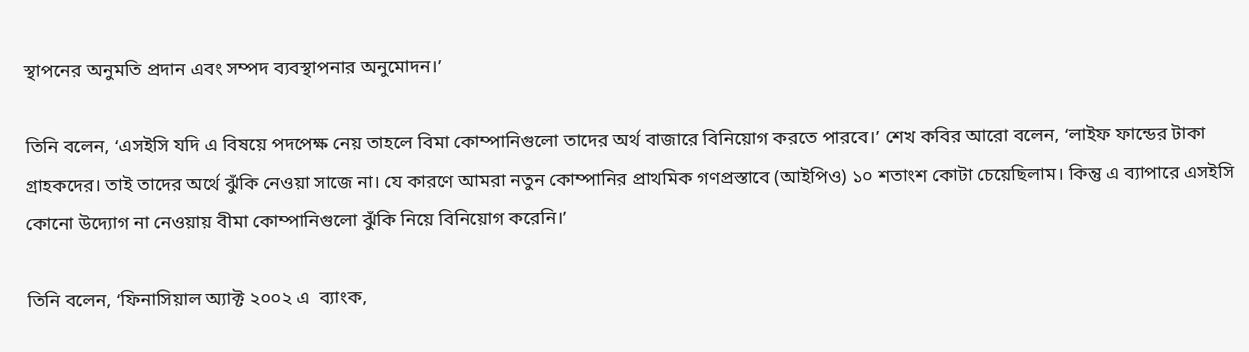স্থাপনের অনুমতি প্রদান এবং সম্পদ ব্যবস্থাপনার অনুমোদন।’

তিনি বলেন, ‘এসইসি যদি এ বিষয়ে পদপেক্ষ নেয় তাহলে বিমা কোম্পানিগুলো তাদের অর্থ বাজারে বিনিয়োগ করতে পারবে।’ শেখ কবির আরো বলেন, ‘লাইফ ফান্ডের টাকা গ্রাহকদের। তাই তাদের অর্থে ঝুঁকি নেওয়া সাজে না। যে কারণে আমরা নতুন কোম্পানির প্রাথমিক গণপ্রস্তাবে (আইপিও) ১০ শতাংশ কোটা চেয়েছিলাম। কিন্তু এ ব্যাপারে এসইসি কোনো উদ্যোগ না নেওয়ায় বীমা কোম্পানিগুলো ঝুঁকি নিয়ে বিনিয়োগ করেনি।’

তিনি বলেন, ‘ফিনাসিয়াল অ্যাক্ট ২০০২ এ  ব্যাংক,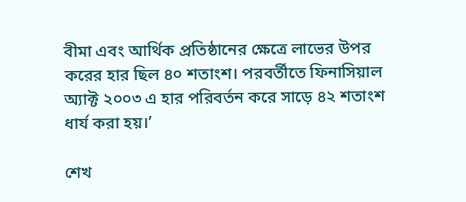বীমা এবং আর্থিক প্রতিষ্ঠানের ক্ষেত্রে লাভের উপর করের হার ছিল ৪০ শতাংশ। পরবর্তীতে ফিনাসিয়াল অ্যাক্ট ২০০৩ এ হার পরিবর্তন করে সাড়ে ৪২ শতাংশ ধার্য করা হয়।’

শেখ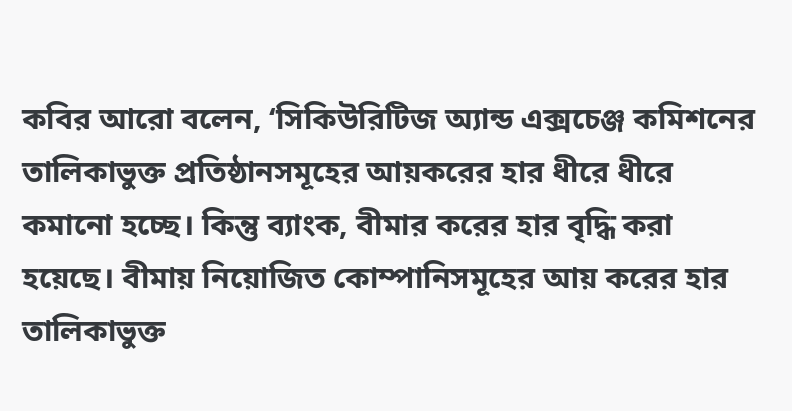কবির আরো বলেন, ‘সিকিউরিটিজ অ্যান্ড এক্সচেঞ্জ কমিশনের তালিকাভুক্ত প্রতিষ্ঠানসমূহের আয়করের হার ধীরে ধীরে কমানো হচ্ছে। কিন্তু ব্যাংক, বীমার করের হার বৃদ্ধি করা হয়েছে। বীমায় নিয়োজিত কোম্পানিসমূহের আয় করের হার তালিকাভুক্ত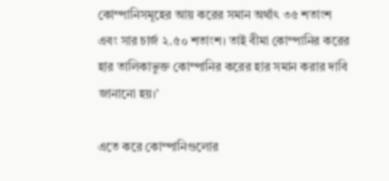কোম্পানিসমূহের আয় করের সমান অর্থাৎ ৩৫ শতাংশ এবং সার চার্জ ২.৫০ শতাংশ। তাই বীমা কোম্পানির করের হার তালিকাভুক্ত কোম্পানির করের হার সমান করার দাবি জানানো হয়।’

এতে করে কোম্পানিগুলোর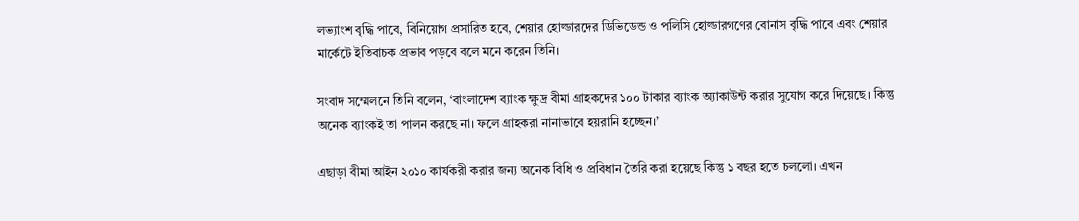লভ্যাংশ বৃদ্ধি পাবে, বিনিয়োগ প্রসারিত হবে, শেয়ার হোল্ডারদের ডিভিডেন্ড ও পলিসি হোল্ডারগণের বোনাস বৃদ্ধি পাবে এবং শেয়ার মার্কেটে ইতিবাচক প্রভাব পড়বে বলে মনে করেন তিনি।

সংবাদ সম্মেলনে তিনি বলেন, ‘বাংলাদেশ ব্যাংক ক্ষুদ্র বীমা গ্রাহকদের ১০০ টাকার ব্যাংক অ্যাকাউন্ট করার সুযোগ করে দিয়েছে। কিন্তু অনেক ব্যাংকই তা পালন করছে না। ফলে গ্রাহকরা নানাভাবে হয়রানি হচ্ছেন।’

এছাড়া বীমা আইন ২০১০ কার্যকরী করার জন্য অনেক বিধি ও প্রবিধান তৈরি করা হয়েছে কিন্তু ১ বছর হতে চললো। এখন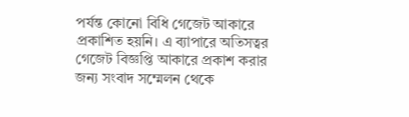পর্যন্ত কোনো বিধি গেজেট আকারে প্রকাশিত হয়নি। এ ব্যাপারে অতিসত্বর গেজেট বিজ্ঞপ্তি আকারে প্রকাশ করার  জন্য সংবাদ সম্মেলন থেকে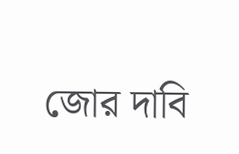জোর দাবি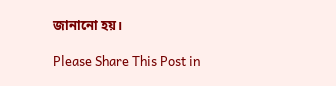জানানো হয়।

Please Share This Post in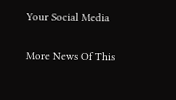Your Social Media

More News Of This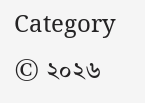Category
© ২০২৬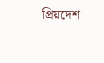প্রিয়দেশ